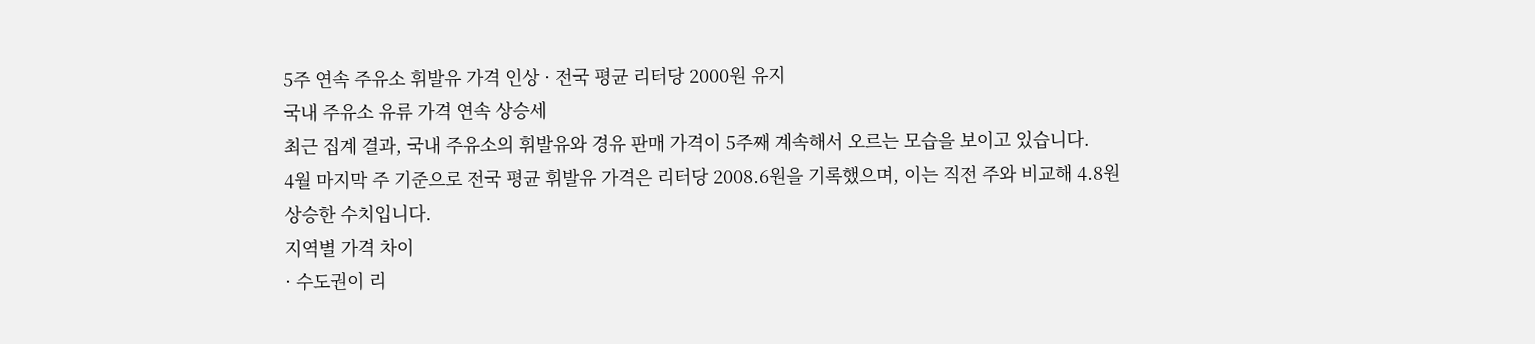5주 연속 주유소 휘발유 가격 인상 · 전국 평균 리터당 2000원 유지
국내 주유소 유류 가격 연속 상승세
최근 집계 결과, 국내 주유소의 휘발유와 경유 판매 가격이 5주째 계속해서 오르는 모습을 보이고 있습니다.
4월 마지막 주 기준으로 전국 평균 휘발유 가격은 리터당 2008.6원을 기록했으며, 이는 직전 주와 비교해 4.8원 상승한 수치입니다.
지역별 가격 차이
· 수도권이 리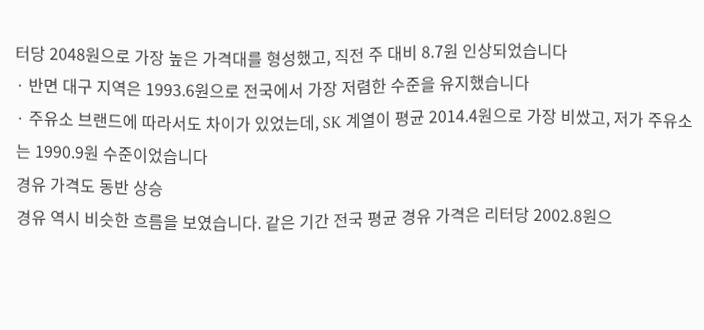터당 2048원으로 가장 높은 가격대를 형성했고, 직전 주 대비 8.7원 인상되었습니다
· 반면 대구 지역은 1993.6원으로 전국에서 가장 저렴한 수준을 유지했습니다
· 주유소 브랜드에 따라서도 차이가 있었는데, SK 계열이 평균 2014.4원으로 가장 비쌌고, 저가 주유소는 1990.9원 수준이었습니다
경유 가격도 동반 상승
경유 역시 비슷한 흐름을 보였습니다. 같은 기간 전국 평균 경유 가격은 리터당 2002.8원으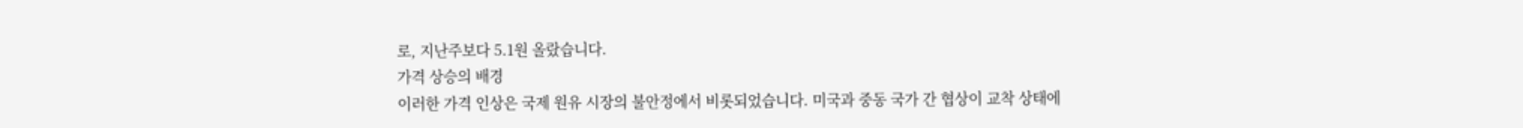로, 지난주보다 5.1원 올랐습니다.
가격 상승의 배경
이러한 가격 인상은 국제 원유 시장의 불안정에서 비롯되었습니다. 미국과 중동 국가 간 협상이 교착 상태에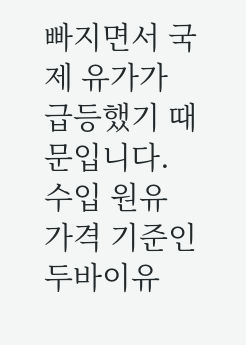빠지면서 국제 유가가 급등했기 때문입니다.
수입 원유 가격 기준인 두바이유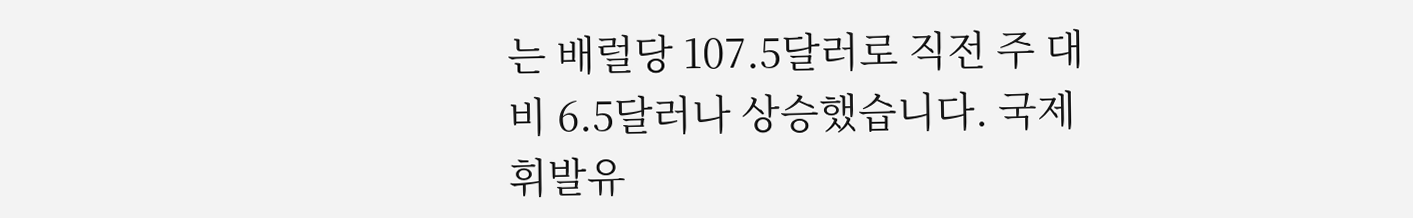는 배럴당 107.5달러로 직전 주 대비 6.5달러나 상승했습니다. 국제 휘발유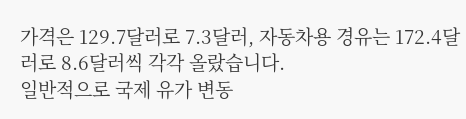가격은 129.7달러로 7.3달러, 자동차용 경유는 172.4달러로 8.6달러씩 각각 올랐습니다.
일반적으로 국제 유가 변동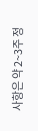사항은 약 2~3주 정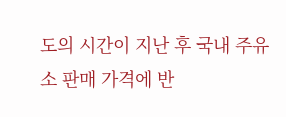도의 시간이 지난 후 국내 주유소 판매 가격에 반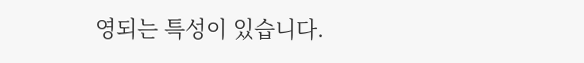영되는 특성이 있습니다.